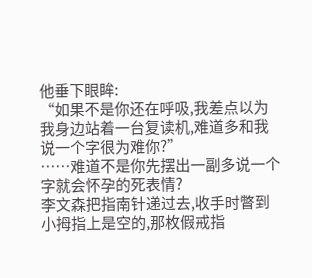他垂下眼眸:
“如果不是你还在呼吸,我差点以为我身边站着一台复读机,难道多和我说一个字很为难你?”
……难道不是你先摆出一副多说一个字就会怀孕的死表情?
李文森把指南针递过去,收手时瞥到小拇指上是空的,那枚假戒指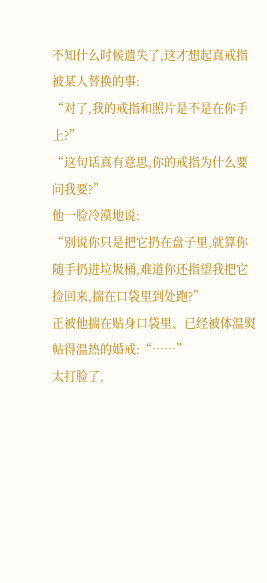不知什么时候遗失了,这才想起真戒指被某人替换的事:
“对了,我的戒指和照片是不是在你手上?”
“这句话真有意思,你的戒指为什么要问我要?”
他一脸冷漠地说:
“别说你只是把它扔在盘子里,就算你随手扔进垃圾桶,难道你还指望我把它捡回来,揣在口袋里到处跑?”
正被他揣在贴身口袋里、已经被体温熨帖得温热的婚戒:“……”
太打脸了,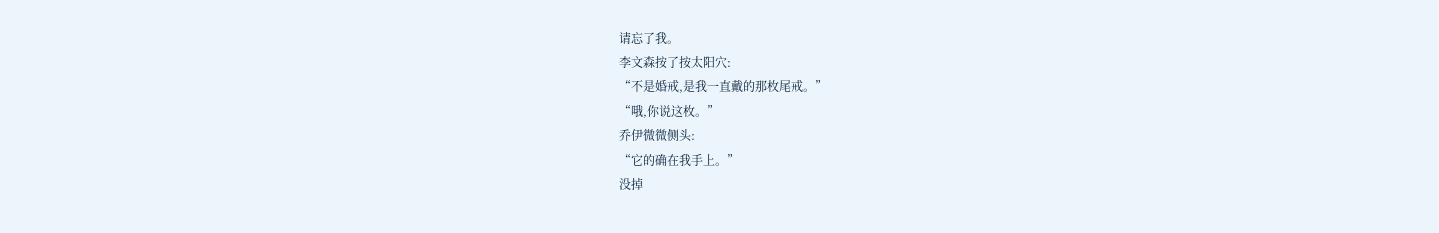请忘了我。
李文森按了按太阳穴:
“不是婚戒,是我一直戴的那枚尾戒。”
“哦,你说这枚。”
乔伊微微侧头:
“它的确在我手上。”
没掉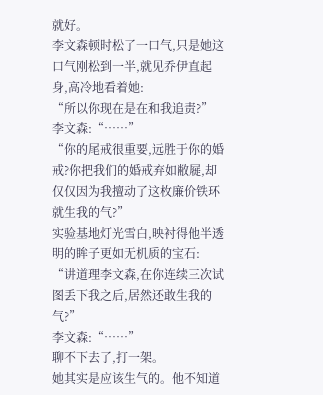就好。
李文森顿时松了一口气,只是她这口气刚松到一半,就见乔伊直起身,高冷地看着她:
“所以你现在是在和我追责?”
李文森:“……”
“你的尾戒很重要,远胜于你的婚戒?你把我们的婚戒弃如敝屣,却仅仅因为我擅动了这枚廉价铁环就生我的气?”
实验基地灯光雪白,映衬得他半透明的眸子更如无机质的宝石:
“讲道理李文森,在你连续三次试图丢下我之后,居然还敢生我的气?”
李文森:“……”
聊不下去了,打一架。
她其实是应该生气的。他不知道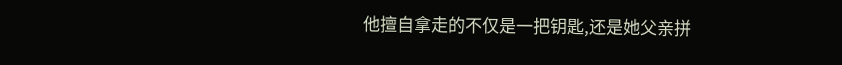他擅自拿走的不仅是一把钥匙,还是她父亲拼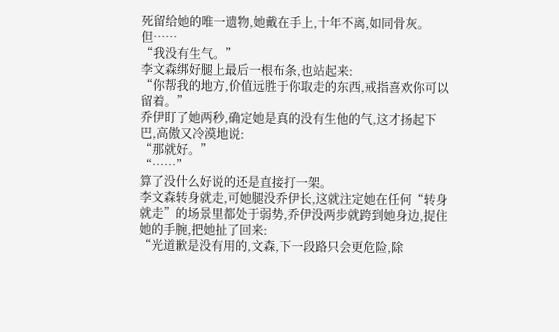死留给她的唯一遗物,她戴在手上,十年不离,如同骨灰。
但……
“我没有生气。”
李文森绑好腿上最后一根布条,也站起来:
“你帮我的地方,价值远胜于你取走的东西,戒指喜欢你可以留着。”
乔伊盯了她两秒,确定她是真的没有生他的气,这才扬起下巴,高傲又冷漠地说:
“那就好。”
“……”
算了没什么好说的还是直接打一架。
李文森转身就走,可她腿没乔伊长,这就注定她在任何“转身就走”的场景里都处于弱势,乔伊没两步就跨到她身边,捉住她的手腕,把她扯了回来:
“光道歉是没有用的,文森,下一段路只会更危险,除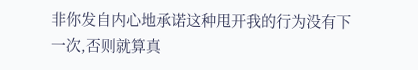非你发自内心地承诺这种甩开我的行为没有下一次,否则就算真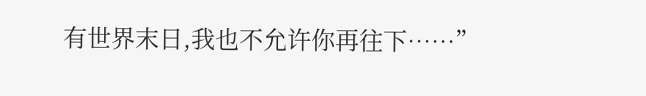有世界末日,我也不允许你再往下……”